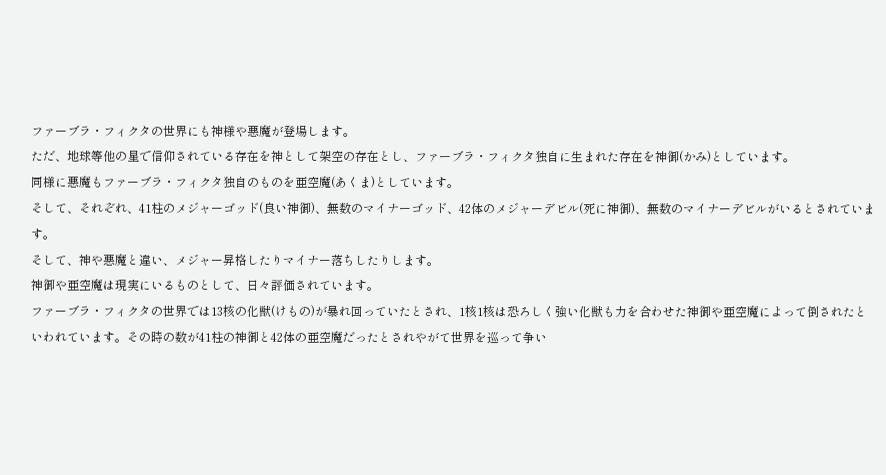ファーブラ・フィクタの世界にも神様や悪魔が登場します。
ただ、地球等他の星で信仰されている存在を神として架空の存在とし、ファーブラ・フィクタ独自に生まれた存在を神御(かみ)としています。
同様に悪魔もファーブラ・フィクタ独自のものを亜空魔(あくま)としています。
そして、それぞれ、41柱のメジャーゴッド(良い神御)、無数のマイナーゴッド、42体のメジャーデビル(死に神御)、無数のマイナーデビルがいるとされています。
そして、神や悪魔と違い、メジャー昇格したりマイナー落ちしたりします。
神御や亜空魔は現実にいるものとして、日々評価されています。
ファーブラ・フィクタの世界では13核の化獣(けもの)が暴れ回っていたとされ、1核1核は恐ろしく強い化獣も力を合わせた神御や亜空魔によって倒されたといわれています。その時の数が41柱の神御と42体の亜空魔だったとされやがて世界を巡って争い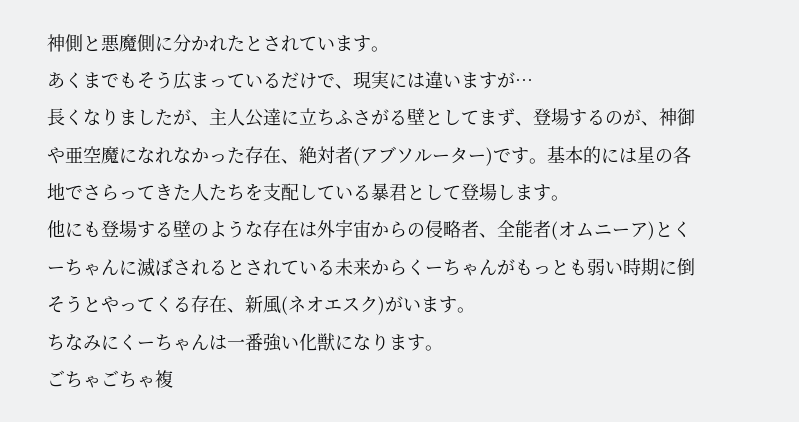神側と悪魔側に分かれたとされています。
あくまでもそう広まっているだけで、現実には違いますが…
長くなりましたが、主人公達に立ちふさがる壁としてまず、登場するのが、神御や亜空魔になれなかった存在、絶対者(アブソルーター)です。基本的には星の各地でさらってきた人たちを支配している暴君として登場します。
他にも登場する壁のような存在は外宇宙からの侵略者、全能者(オムニーア)とくーちゃんに滅ぼされるとされている未来からくーちゃんがもっとも弱い時期に倒そうとやってくる存在、新風(ネオエスク)がいます。
ちなみにくーちゃんは一番強い化獣になります。
ごちゃごちゃ複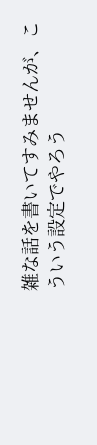雑な話を書いてすみませんが、こういう設定でやろう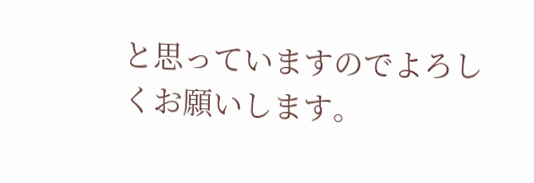と思っていますのでよろしくお願いします。